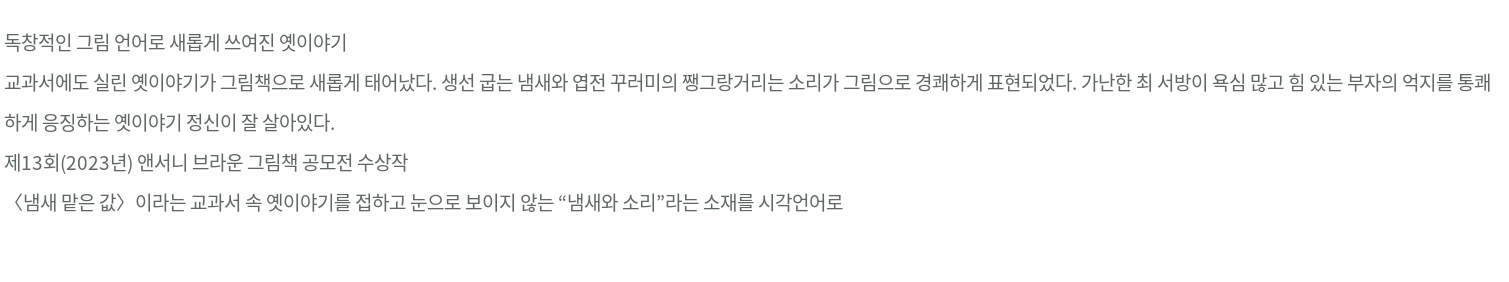독창적인 그림 언어로 새롭게 쓰여진 옛이야기
교과서에도 실린 옛이야기가 그림책으로 새롭게 태어났다. 생선 굽는 냄새와 엽전 꾸러미의 쨍그랑거리는 소리가 그림으로 경쾌하게 표현되었다. 가난한 최 서방이 욕심 많고 힘 있는 부자의 억지를 통쾌하게 응징하는 옛이야기 정신이 잘 살아있다.
제13회(2023년) 앤서니 브라운 그림책 공모전 수상작
〈냄새 맡은 값〉이라는 교과서 속 옛이야기를 접하고 눈으로 보이지 않는 “냄새와 소리”라는 소재를 시각언어로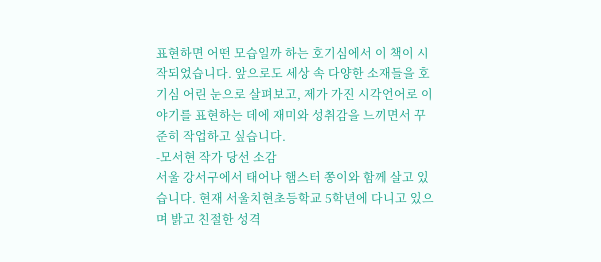표현하면 어떤 모습일까 하는 호기심에서 이 책이 시작되었습니다. 앞으로도 세상 속 다양한 소재들을 호기심 어린 눈으로 살펴보고, 제가 가진 시각언어로 이야기를 표현하는 데에 재미와 성취감을 느끼면서 꾸준히 작업하고 싶습니다.
-모서현 작가 당선 소감
서울 강서구에서 태어나 햄스터 쫑이와 함께 살고 있습니다. 현재 서울치현초등학교 5학년에 다니고 있으며 밝고 친절한 성격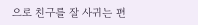으로 친구를 잘 사귀는 편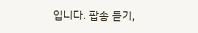입니다. 팝송 듣기,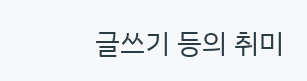글쓰기 등의 취미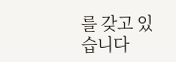를 갖고 있습니다